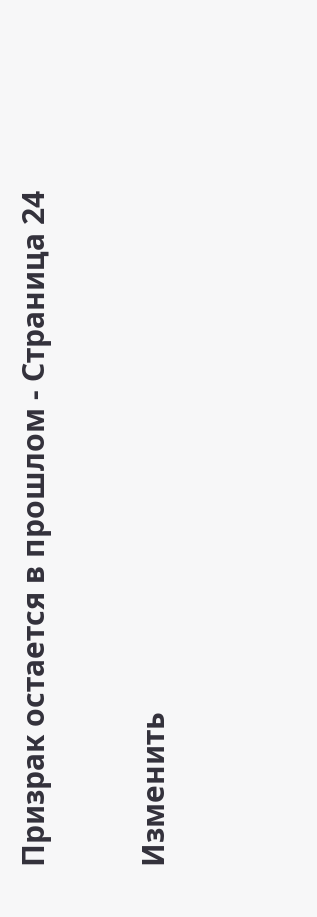Призрак остается в прошлом - Страница 24

Изменить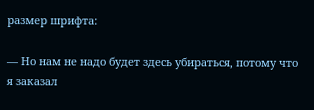размер шрифта:

— Но нам не надо будет здесь убираться, потому что я заказал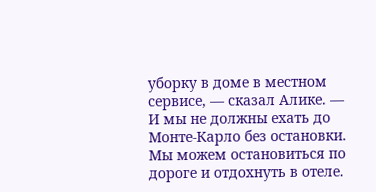уборку в доме в местном сервисе, — сказал Алике. — И мы не должны ехать до Монте-Карло без остановки. Мы можем остановиться по дороге и отдохнуть в отеле.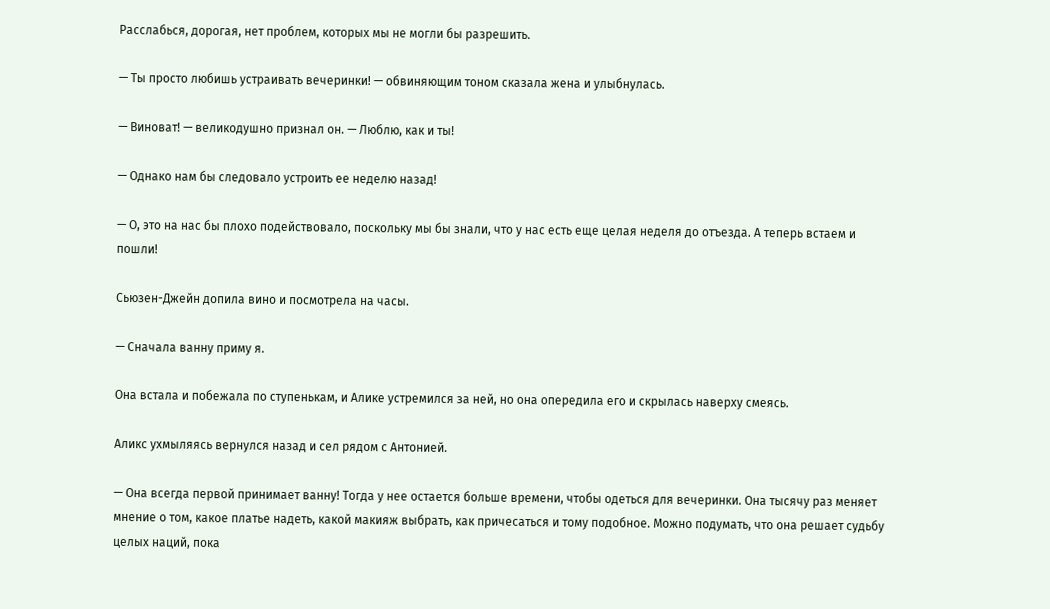Расслабься, дорогая, нет проблем, которых мы не могли бы разрешить.

— Ты просто любишь устраивать вечеринки! — обвиняющим тоном сказала жена и улыбнулась.

— Виноват! — великодушно признал он. — Люблю, как и ты!

— Однако нам бы следовало устроить ее неделю назад!

— О, это на нас бы плохо подействовало, поскольку мы бы знали, что у нас есть еще целая неделя до отъезда. А теперь встаем и пошли!

Сьюзен-Джейн допила вино и посмотрела на часы.

— Сначала ванну приму я.

Она встала и побежала по ступенькам, и Алике устремился за ней, но она опередила его и скрылась наверху смеясь.

Аликс ухмыляясь вернулся назад и сел рядом с Антонией.

— Она всегда первой принимает ванну! Тогда у нее остается больше времени, чтобы одеться для вечеринки. Она тысячу раз меняет мнение о том, какое платье надеть, какой макияж выбрать, как причесаться и тому подобное. Можно подумать, что она решает судьбу целых наций, пока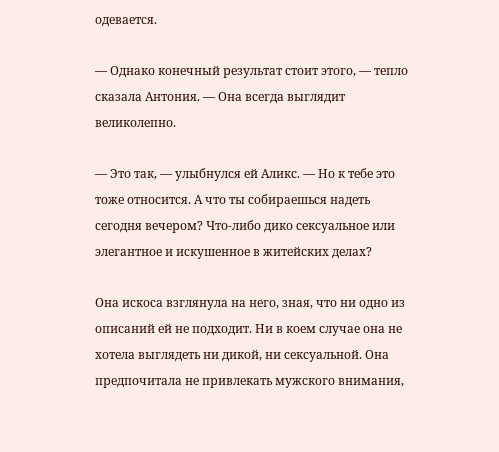одевается.

— Однако конечный результат стоит этого, — тепло сказала Антония. — Она всегда выглядит великолепно.

— Это так, — улыбнулся ей Аликс. — Но к тебе это тоже относится. А что ты собираешься надеть сегодня вечером? Что-либо дико сексуальное или элегантное и искушенное в житейских делах?

Она искоса взглянула на него, зная, что ни одно из описаний ей не подходит. Ни в коем случае она не хотела выглядеть ни дикой, ни сексуальной. Она предпочитала не привлекать мужского внимания,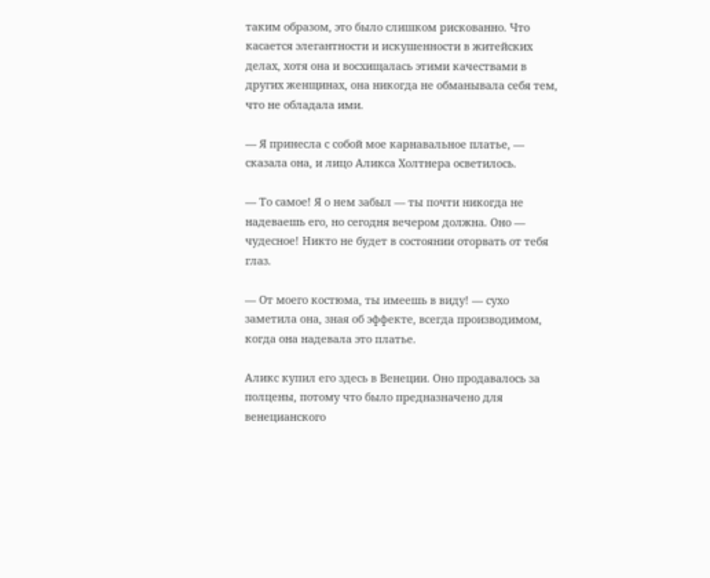таким образом, это было слишком рискованно. Что касается элегантности и искушенности в житейских делах, хотя она и восхищалась этими качествами в других женщинах, она никогда не обманывала себя тем, что не обладала ими.

— Я принесла с собой мое карнавальное платье, — сказала она, и лицо Аликса Холтнера осветилось.

— То самое! Я о нем забыл — ты почти никогда не надеваешь его, но сегодня вечером должна. Оно — чудесное! Никто не будет в состоянии оторвать от тебя глаз.

— От моего костюма, ты имеешь в виду! — сухо заметила она, зная об эффекте, всегда производимом, когда она надевала это платье.

Аликс купил его здесь в Венеции. Оно продавалось за полцены, потому что было предназначено для венецианского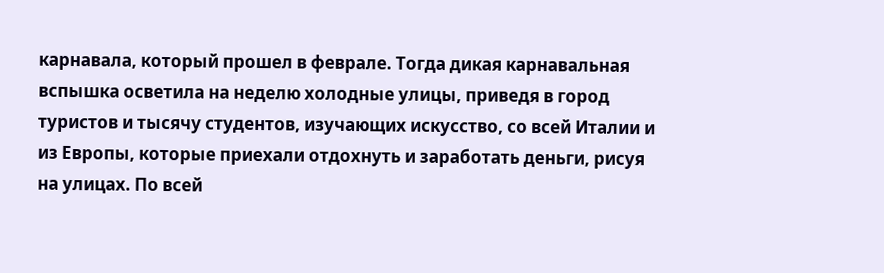карнавала, который прошел в феврале. Тогда дикая карнавальная вспышка осветила на неделю холодные улицы, приведя в город туристов и тысячу студентов, изучающих искусство, со всей Италии и из Европы, которые приехали отдохнуть и заработать деньги, рисуя на улицах. По всей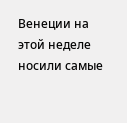Венеции на этой неделе носили самые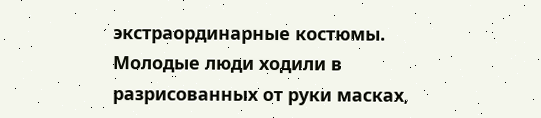экстраординарные костюмы. Молодые люди ходили в разрисованных от руки масках,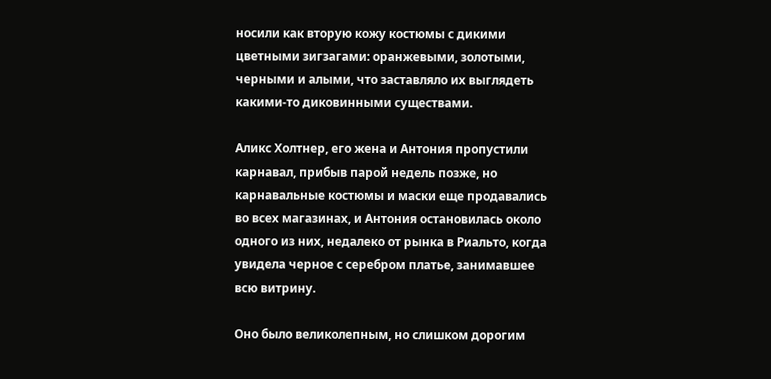носили как вторую кожу костюмы с дикими цветными зигзагами: оранжевыми, золотыми, черными и алыми, что заставляло их выглядеть какими-то диковинными существами.

Аликс Холтнер, его жена и Антония пропустили карнавал, прибыв парой недель позже, но карнавальные костюмы и маски еще продавались во всех магазинах, и Антония остановилась около одного из них, недалеко от рынка в Риальто, когда увидела черное с серебром платье, занимавшее всю витрину.

Оно было великолепным, но слишком дорогим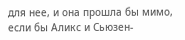для нее, и она прошла бы мимо, если бы Аликс и Сьюзен-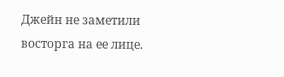Джейн не заметили восторга на ее лице.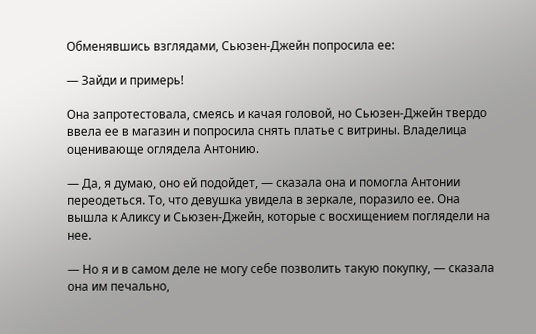Обменявшись взглядами, Сьюзен-Джейн попросила ее:

— Зайди и примерь!

Она запротестовала, смеясь и качая головой, но Сьюзен-Джейн твердо ввела ее в магазин и попросила снять платье с витрины. Владелица оценивающе оглядела Антонию.

— Да, я думаю, оно ей подойдет, — сказала она и помогла Антонии переодеться. То, что девушка увидела в зеркале, поразило ее. Она вышла к Аликсу и Сьюзен-Джейн, которые с восхищением поглядели на нее.

— Но я и в самом деле не могу себе позволить такую покупку, — сказала она им печально,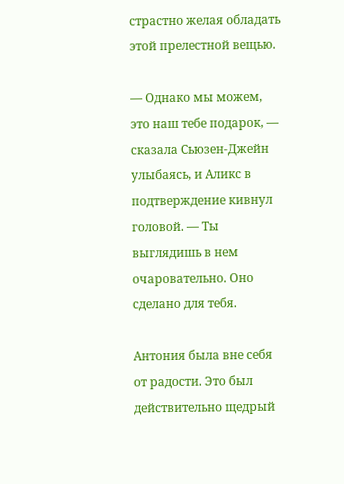страстно желая обладать этой прелестной вещью.

— Однако мы можем, это наш тебе подарок, — сказала Сьюзен-Джейн улыбаясь, и Аликс в подтверждение кивнул головой. — Ты выглядишь в нем очаровательно. Оно сделано для тебя.

Антония была вне себя от радости. Это был действительно щедрый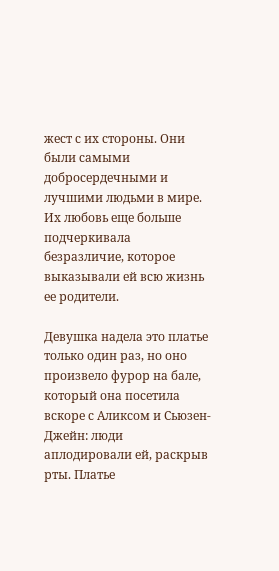жест с их стороны. Они были самыми добросердечными и лучшими людьми в мире. Их любовь еще больше подчеркивала безразличие, которое выказывали ей всю жизнь ее родители.

Девушка надела это платье только один раз, но оно произвело фурор на бале, который она посетила вскоре с Аликсом и Сьюзен-Джейн: люди аплодировали ей, раскрыв рты. Платье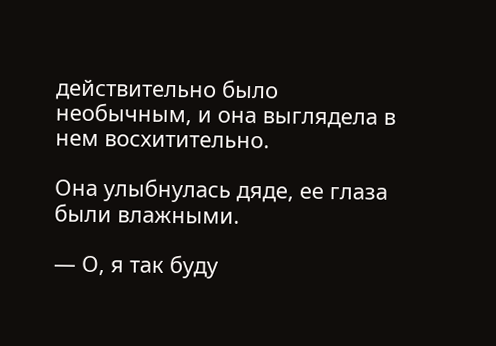действительно было необычным, и она выглядела в нем восхитительно.

Она улыбнулась дяде, ее глаза были влажными.

— О, я так буду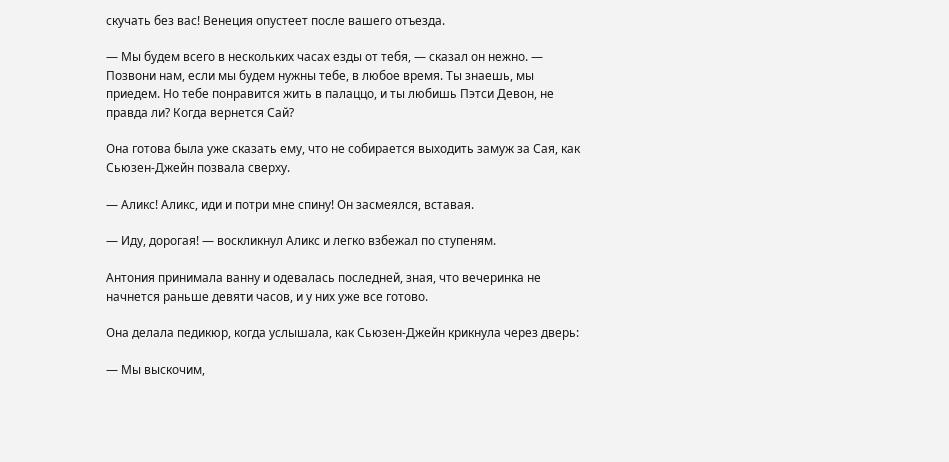скучать без вас! Венеция опустеет после вашего отъезда.

— Мы будем всего в нескольких часах езды от тебя, — сказал он нежно. — Позвони нам, если мы будем нужны тебе, в любое время. Ты знаешь, мы приедем. Но тебе понравится жить в палаццо, и ты любишь Пэтси Девон, не правда ли? Когда вернется Сай?

Она готова была уже сказать ему, что не собирается выходить замуж за Сая, как Сьюзен-Джейн позвала сверху.

— Аликс! Аликс, иди и потри мне спину! Он засмеялся, вставая.

— Иду, дорогая! — воскликнул Аликс и легко взбежал по ступеням.

Антония принимала ванну и одевалась последней, зная, что вечеринка не начнется раньше девяти часов, и у них уже все готово.

Она делала педикюр, когда услышала, как Сьюзен-Джейн крикнула через дверь:

— Мы выскочим,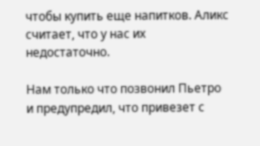чтобы купить еще напитков. Аликс считает, что у нас их недостаточно.

Нам только что позвонил Пьетро и предупредил, что привезет с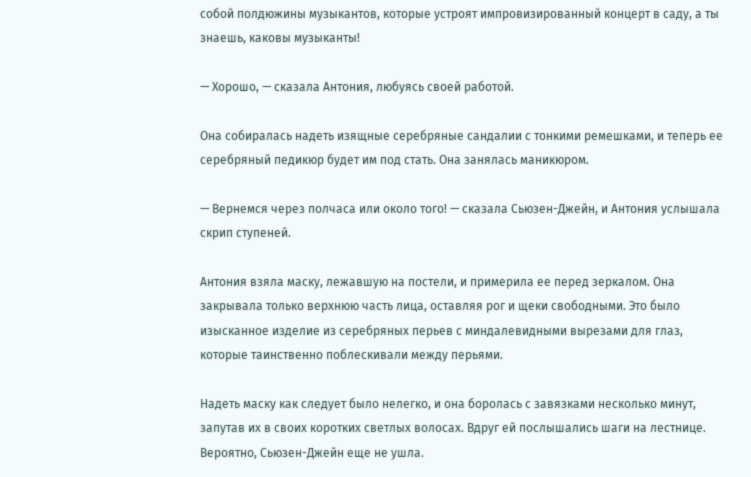собой полдюжины музыкантов, которые устроят импровизированный концерт в саду, а ты знаешь, каковы музыканты!

— Хорошо, — сказала Антония, любуясь своей работой.

Она собиралась надеть изящные серебряные сандалии с тонкими ремешками, и теперь ее серебряный педикюр будет им под стать. Она занялась маникюром.

— Вернемся через полчаса или около того! — сказала Сьюзен-Джейн, и Антония услышала скрип ступеней.

Антония взяла маску, лежавшую на постели, и примерила ее перед зеркалом. Она закрывала только верхнюю часть лица, оставляя рог и щеки свободными. Это было изысканное изделие из серебряных перьев с миндалевидными вырезами для глаз, которые таинственно поблескивали между перьями.

Надеть маску как следует было нелегко, и она боролась с завязками несколько минут, запутав их в своих коротких светлых волосах. Вдруг ей послышались шаги на лестнице. Вероятно, Сьюзен-Джейн еще не ушла.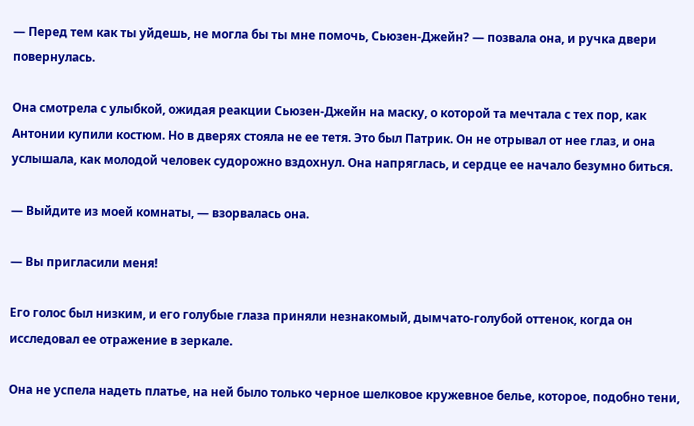— Перед тем как ты уйдешь, не могла бы ты мне помочь, Сьюзен-Джейн? — позвала она, и ручка двери повернулась.

Она смотрела с улыбкой, ожидая реакции Сьюзен-Джейн на маску, о которой та мечтала с тех пор, как Антонии купили костюм. Но в дверях стояла не ее тетя. Это был Патрик. Он не отрывал от нее глаз, и она услышала, как молодой человек судорожно вздохнул. Она напряглась, и сердце ее начало безумно биться.

— Выйдите из моей комнаты, — взорвалась она.

— Вы пригласили меня!

Его голос был низким, и его голубые глаза приняли незнакомый, дымчато-голубой оттенок, когда он исследовал ее отражение в зеркале.

Она не успела надеть платье, на ней было только черное шелковое кружевное белье, которое, подобно тени,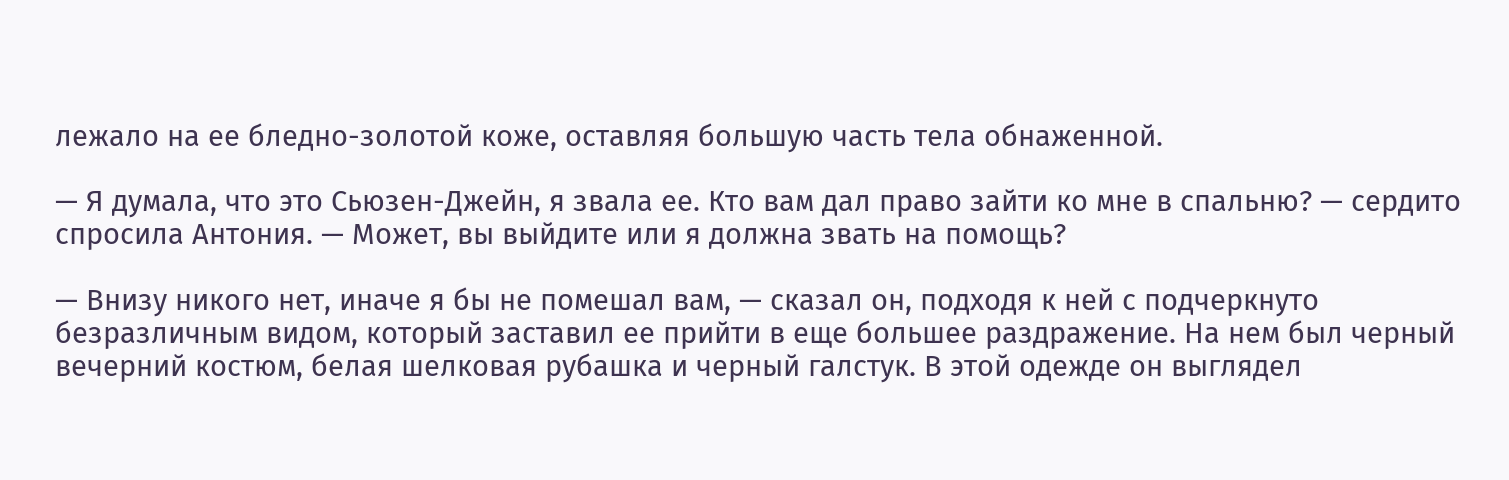лежало на ее бледно-золотой коже, оставляя большую часть тела обнаженной.

— Я думала, что это Сьюзен-Джейн, я звала ее. Кто вам дал право зайти ко мне в спальню? — сердито спросила Антония. — Может, вы выйдите или я должна звать на помощь?

— Внизу никого нет, иначе я бы не помешал вам, — сказал он, подходя к ней с подчеркнуто безразличным видом, который заставил ее прийти в еще большее раздражение. На нем был черный вечерний костюм, белая шелковая рубашка и черный галстук. В этой одежде он выглядел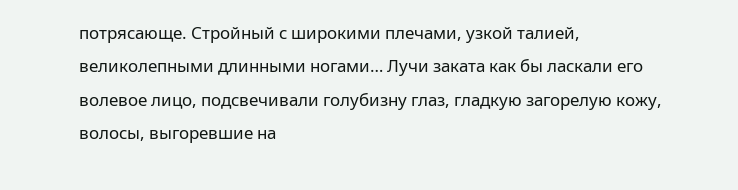потрясающе. Стройный с широкими плечами, узкой талией, великолепными длинными ногами… Лучи заката как бы ласкали его волевое лицо, подсвечивали голубизну глаз, гладкую загорелую кожу, волосы, выгоревшие на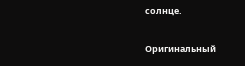солнце.

Оригинальный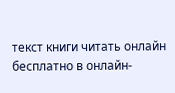текст книги читать онлайн бесплатно в онлайн-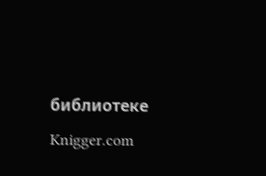библиотеке Knigger.com